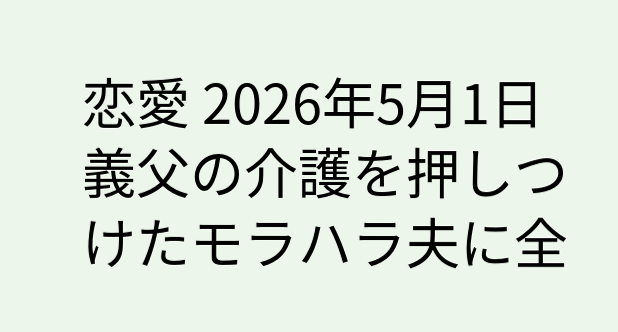恋愛 2026年5月1日 義父の介護を押しつけたモラハラ夫に全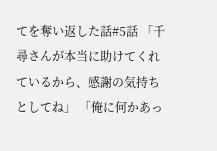てを奪い返した話#5話 「千尋さんが本当に助けてくれているから、感謝の気持ちとしてね」 「俺に何かあっ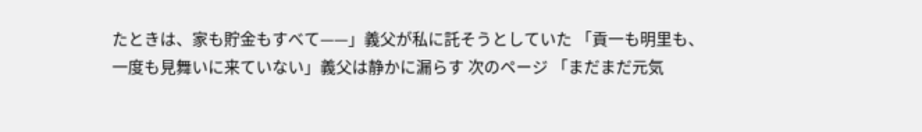たときは、家も貯金もすべて——」義父が私に託そうとしていた 「貢一も明里も、一度も見舞いに来ていない」義父は静かに漏らす 次のページ 「まだまだ元気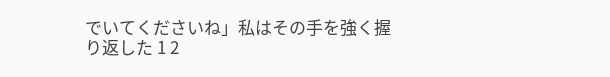でいてくださいね」私はその手を強く握り返した 1 2